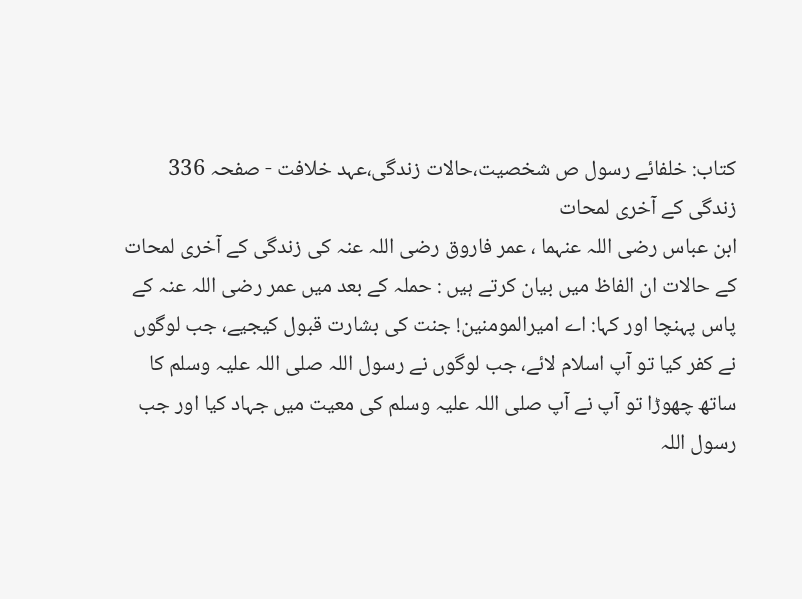کتاب: خلفائے رسول ص شخصیت،حالات زندگی،عہد خلافت - صفحہ 336
زندگی کے آخری لمحات
ابن عباس رضی اللہ عنہما ، عمر فاروق رضی اللہ عنہ کی زندگی کے آخری لمحات کے حالات ان الفاظ میں بیان کرتے ہیں : حملہ کے بعد میں عمر رضی اللہ عنہ کے پاس پہنچا اور کہا: اے امیرالمومنین! جنت کی بشارت قبول کیجیے، جب لوگوں نے کفر کیا تو آپ اسلام لائے، جب لوگوں نے رسول اللہ صلی اللہ علیہ وسلم کا ساتھ چھوڑا تو آپ نے آپ صلی اللہ علیہ وسلم کی معیت میں جہاد کیا اور جب رسول اللہ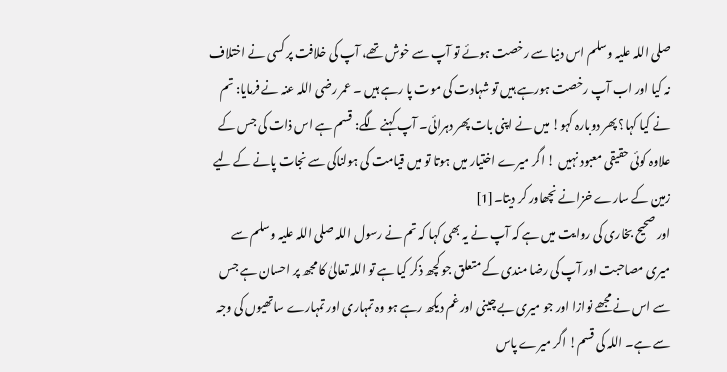صلی اللہ علیہ وسلم اس دنیا سے رخصت ہوئے تو آپ سے خوش تھے، آپ کی خلافت پر کسی نے اختلاف نہ کیا اور اب آپ رخصت ہورہے ہیں تو شہادت کی موت پا رہے ہیں ۔ عمر رضی اللہ عنہ نے فرمایا: تم نے کیا کہا؟ پھر دوبارہ کہو! میں نے اپنی بات پھر دہرائی۔ آپ کہنے لگے: قسم ہے اس ذات کی جس کے علاوہ کوئی حقیقی معبود نہیں ! اگر میرے اختیار میں ہوتا تو میں قیامت کی ہولناکی سے نجات پانے کے لیے زمین کے سارے خزانے نچھاور کر دیتا۔[1]
اور صحیح بخاری کی روایت میں ہے کہ آپ نے یہ بھی کہا کہ تم نے رسول اللہ صلی اللہ علیہ وسلم سے میری مصاحبت اور آپ کی رضا مندی کے متعلق جو کچھ ذکر کیا ہے تو اللہ تعالیٰ کا مجھ پر احسان ہے جس سے اس نے مجھے نوازا اور جو میری بے چینی اور غم دیکھ رہے ہو وہ تمہاری اور تمہارے ساتھیوں کی وجہ سے ہے۔ اللہ کی قسم! اگر میرے پاس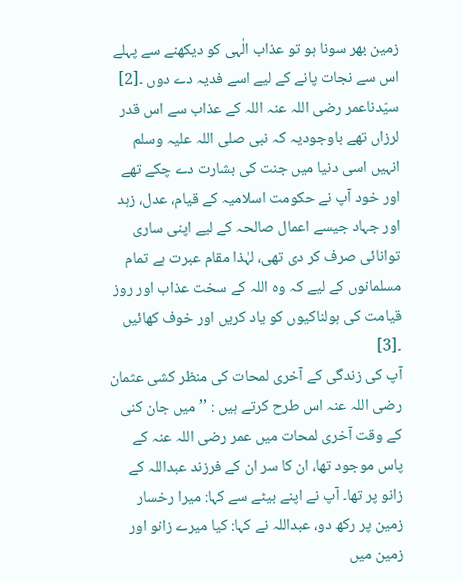زمین بھر سونا ہو تو عذاب الٰہی کو دیکھنے سے پہلے اس سے نجات پانے کے لیے اسے فدیہ دے دوں ۔[2]
سیّدناعمر رضی اللہ عنہ اللہ کے عذاب سے اس قدر لرزاں تھے باوجودیہ کہ نبی صلی اللہ علیہ وسلم انہیں اسی دنیا میں جنت کی بشارت دے چکے تھے اور خود آپ نے حکومت اسلامیہ کے قیام، عدل، زہد اور جہاد جیسے اعمال صالحہ کے لیے اپنی ساری توانائی صرف کر دی تھی، لہٰذا مقام عبرت ہے تمام مسلمانوں کے لیے کہ وہ اللہ کے سخت عذاب اور روز قیامت کی ہولناکیوں کو یاد کریں اور خوف کھائیں ۔[3]
آپ کی زندگی کے آخری لمحات کی منظر کشی عثمان رضی اللہ عنہ اس طرح کرتے ہیں : ’’میں جان کنی کے وقت آخری لمحات میں عمر رضی اللہ عنہ کے پاس موجود تھا، ان کا سر ان کے فرزند عبداللہ کے زانو پر تھا۔ آپ نے اپنے بیٹے سے کہا: میرا رخسار زمین پر رکھ دو، عبداللہ نے کہا: کیا میرے زانو اور زمین میں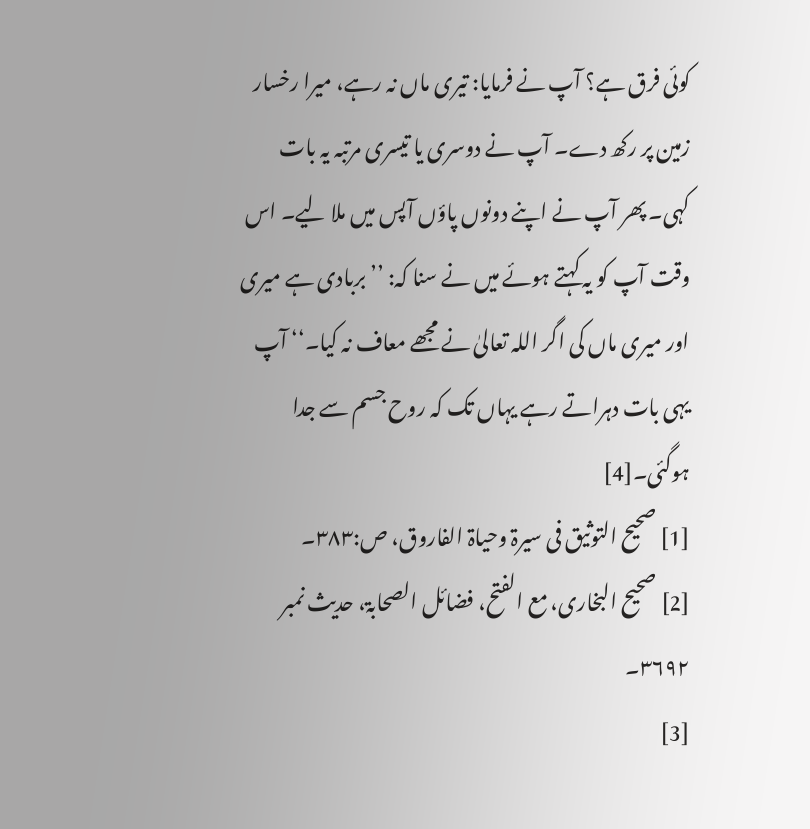کوئی فرق ہے؟ آپ نے فرمایا: تیری ماں نہ رہے، میرا رخسار زمین پر رکھ دے۔ آپ نے دوسری یا تیسری مرتبہ یہ بات کہی۔ پھر آپ نے اپنے دونوں پاؤں آپس میں ملا لیے۔ اس وقت آپ کو یہ کہتے ہوئے میں نے سنا کہ: ’’بربادی ہے میری اور میری ماں کی اگر اللہ تعالیٰ نے مجھے معاف نہ کیا۔‘‘ آپ یہی بات دہراتے رہے یہاں تک کہ روح جسم سے جدا ہوگئی۔[4]
[1] صحیح التوثیق فی سیرۃ وحیاۃ الفاروق، ص:۳۸۳۔
[2] صحیح البخاری، مع الفتح، فضائل الصحابۃ، حدیث نمبر ۳۶۹۲۔
[3]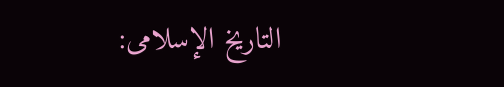التاریخ الإسلامی: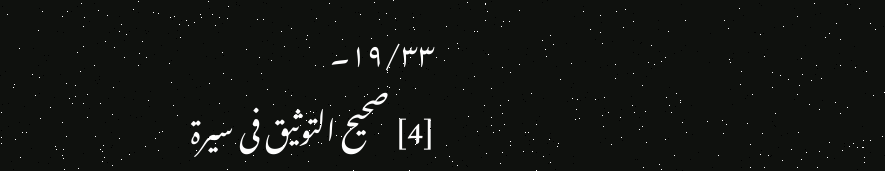۱۹/۳۳۔
[4] صحیح التوثیق فی سیرۃ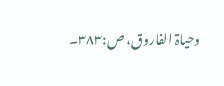وحیاۃ الفاروق، ص:۳۸۳۔